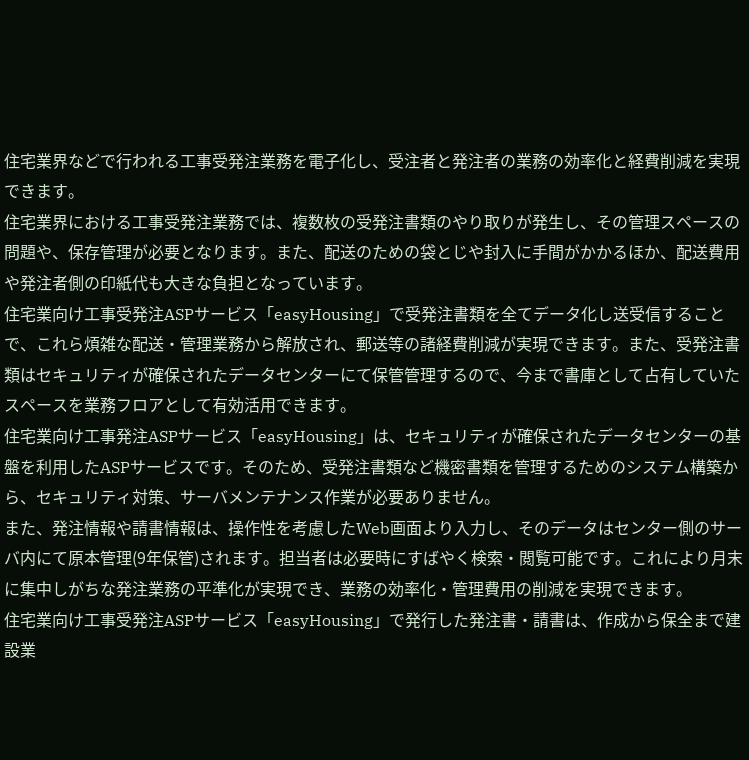住宅業界などで行われる工事受発注業務を電子化し、受注者と発注者の業務の効率化と経費削減を実現できます。
住宅業界における工事受発注業務では、複数枚の受発注書類のやり取りが発生し、その管理スペースの問題や、保存管理が必要となります。また、配送のための袋とじや封入に手間がかかるほか、配送費用や発注者側の印紙代も大きな負担となっています。
住宅業向け工事受発注ASPサービス「easyHousing」で受発注書類を全てデータ化し送受信することで、これら煩雑な配送・管理業務から解放され、郵送等の諸経費削減が実現できます。また、受発注書類はセキュリティが確保されたデータセンターにて保管管理するので、今まで書庫として占有していたスペースを業務フロアとして有効活用できます。
住宅業向け工事発注ASPサービス「easyHousing」は、セキュリティが確保されたデータセンターの基盤を利用したASPサービスです。そのため、受発注書類など機密書類を管理するためのシステム構築から、セキュリティ対策、サーバメンテナンス作業が必要ありません。
また、発注情報や請書情報は、操作性を考慮したWeb画面より入力し、そのデータはセンター側のサーバ内にて原本管理(9年保管)されます。担当者は必要時にすばやく検索・閲覧可能です。これにより月末に集中しがちな発注業務の平準化が実現でき、業務の効率化・管理費用の削減を実現できます。
住宅業向け工事受発注ASPサービス「easyHousing」で発行した発注書・請書は、作成から保全まで建設業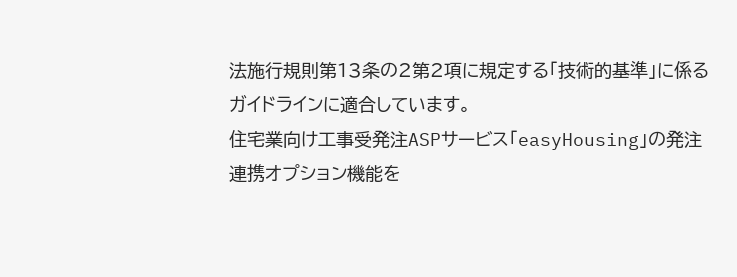法施行規則第13条の2第2項に規定する「技術的基準」に係るガイドラインに適合しています。
住宅業向け工事受発注ASPサービス「easyHousing」の発注連携オプション機能を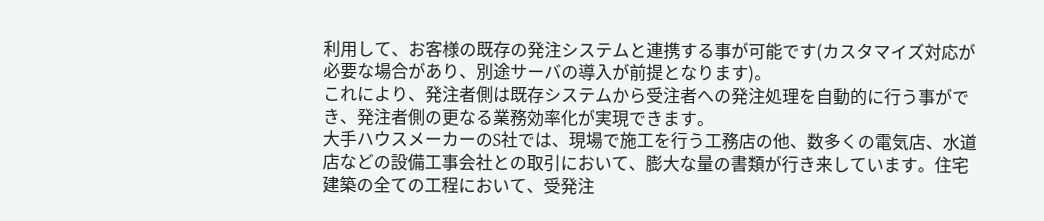利用して、お客様の既存の発注システムと連携する事が可能です(カスタマイズ対応が必要な場合があり、別途サーバの導入が前提となります)。
これにより、発注者側は既存システムから受注者への発注処理を自動的に行う事ができ、発注者側の更なる業務効率化が実現できます。
大手ハウスメーカーのS社では、現場で施工を行う工務店の他、数多くの電気店、水道店などの設備工事会社との取引において、膨大な量の書類が行き来しています。住宅建築の全ての工程において、受発注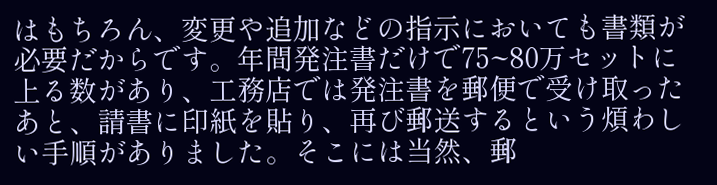はもちろん、変更や追加などの指示においても書類が必要だからです。年間発注書だけで75~80万セットに上る数があり、工務店では発注書を郵便で受け取ったあと、請書に印紙を貼り、再び郵送するという煩わしい手順がありました。そこには当然、郵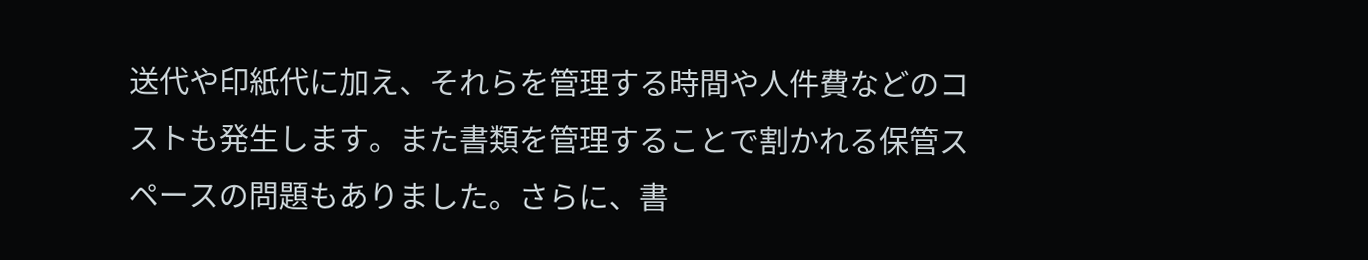送代や印紙代に加え、それらを管理する時間や人件費などのコストも発生します。また書類を管理することで割かれる保管スペースの問題もありました。さらに、書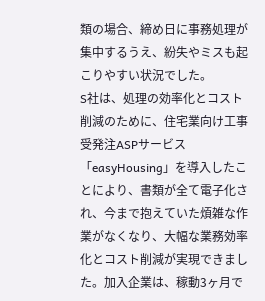類の場合、締め日に事務処理が集中するうえ、紛失やミスも起こりやすい状況でした。
S社は、処理の効率化とコスト削減のために、住宅業向け工事受発注ASPサービス「easyHousing」を導入したことにより、書類が全て電子化され、今まで抱えていた煩雑な作業がなくなり、大幅な業務効率化とコスト削減が実現できました。加入企業は、稼動3ヶ月で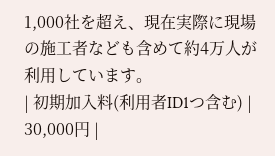1,000社を超え、現在実際に現場の施工者なども含めて約4万人が利用しています。
| 初期加入料(利用者ID1つ含む) |
30,000円 |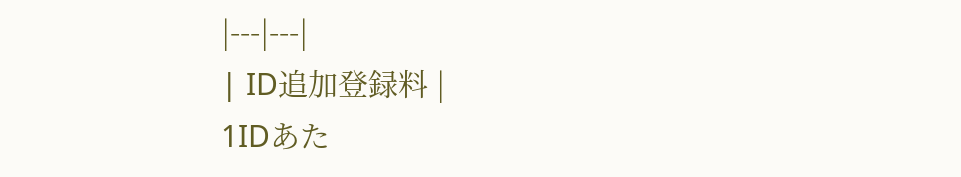|---|---|
| ID追加登録料 |
1IDあた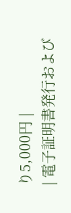り5,000円 |
| 電子証明書発行および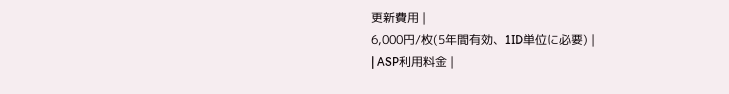更新費用 |
6,000円/枚(5年間有効、1ID単位に必要) |
| ASP利用料金 |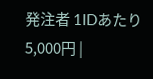発注者 1IDあたり5,000円 |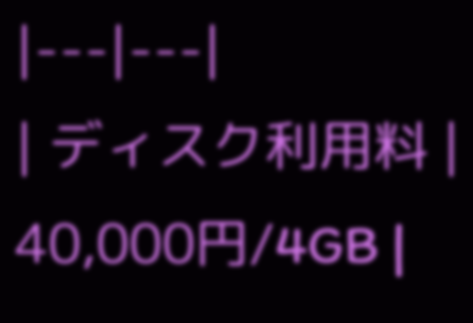|---|---|
| ディスク利用料 |
40,000円/4GB |